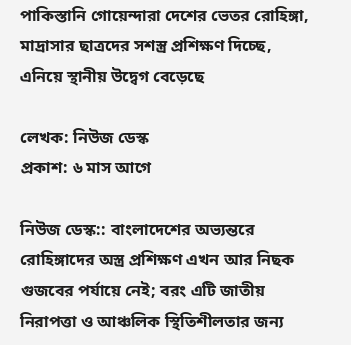পাকিস্তানি গোয়েন্দারা দেশের ভেতর রোহিঙ্গা, মাদ্রাসার ছাত্রদের সশস্ত্র প্রশিক্ষণ দিচ্ছে, এনিয়ে স্থানীয় উদ্বেগ বেড়েছে

লেখক: নিউজ ডেস্ক
প্রকাশ: ৬ মাস আগে

নিউজ ডেস্ক:: বাংলাদেশের অভ্যন্তরে রোহিঙ্গাদের অস্ত্র প্রশিক্ষণ এখন আর নিছক গুজবের পর্যায়ে নেই; বরং এটি জাতীয় নিরাপত্তা ও আঞ্চলিক স্থিতিশীলতার জন্য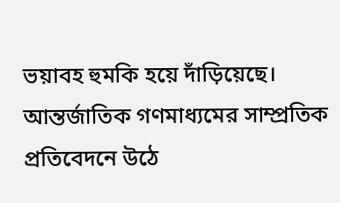ভয়াবহ হুমকি হয়ে দাঁড়িয়েছে। আন্তর্জাতিক গণমাধ্যমের সাম্প্রতিক প্রতিবেদনে উঠে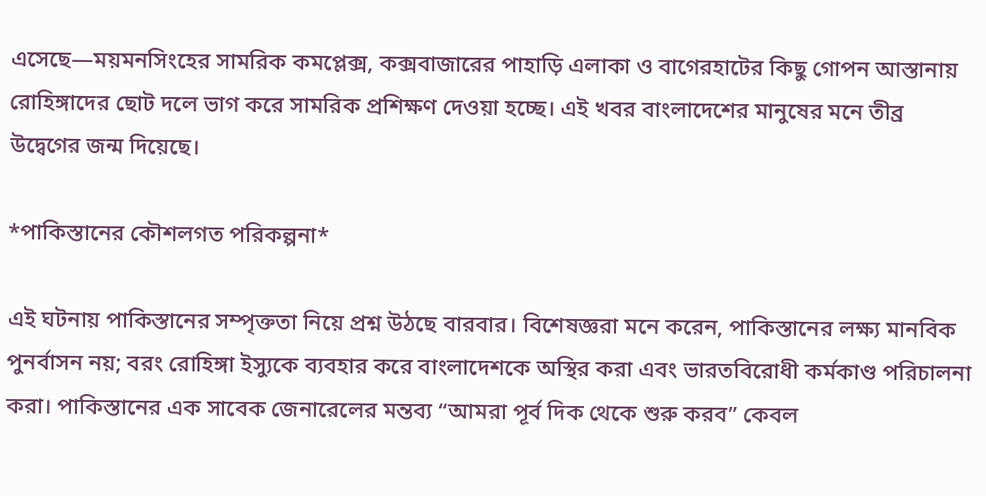এসেছে—ময়মনসিংহের সামরিক কমপ্লেক্স, কক্সবাজারের পাহাড়ি এলাকা ও বাগেরহাটের কিছু গোপন আস্তানায় রোহিঙ্গাদের ছোট দলে ভাগ করে সামরিক প্রশিক্ষণ দেওয়া হচ্ছে। এই খবর বাংলাদেশের মানুষের মনে তীব্র উদ্বেগের জন্ম দিয়েছে।

*পাকিস্তানের কৌশলগত পরিকল্পনা*

এই ঘটনায় পাকিস্তানের সম্পৃক্ততা নিয়ে প্রশ্ন উঠছে বারবার। বিশেষজ্ঞরা মনে করেন, পাকিস্তানের লক্ষ্য মানবিক পুনর্বাসন নয়; বরং রোহিঙ্গা ইস্যুকে ব্যবহার করে বাংলাদেশকে অস্থির করা এবং ভারতবিরোধী কর্মকাণ্ড পরিচালনা করা। পাকিস্তানের এক সাবেক জেনারেলের মন্তব্য “আমরা পূর্ব দিক থেকে শুরু করব” কেবল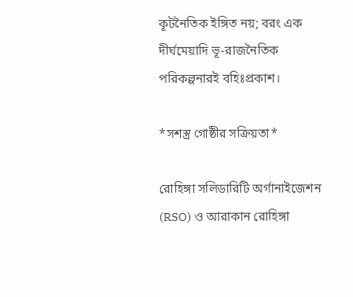কূটনৈতিক ইঙ্গিত নয়; বরং এক দীর্ঘমেয়াদি ভূ-রাজনৈতিক পরিকল্পনারই বহিঃপ্রকাশ।

*সশস্ত্র গোষ্ঠীর সক্রিয়তা*

রোহিঙ্গা সলিডারিটি অর্গানাইজেশন (RSO) ও আরাকান রোহিঙ্গা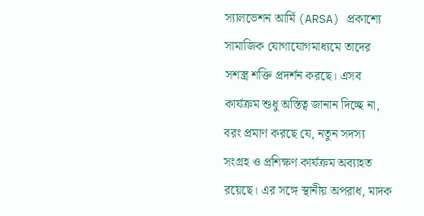স্যালভেশন আর্মি (ARSA) প্রকাশ্যে সামাজিক যোগাযোগমাধ্যমে তাদের সশস্ত্র শক্তি প্রদর্শন করছে। এসব কার্যক্রম শুধু অস্তিত্ব জানান দিচ্ছে না, বরং প্রমাণ করছে যে, নতুন সদস্য সংগ্রহ ও প্রশিক্ষণ কার্যক্রম অব্যাহত রয়েছে। এর সঙ্গে স্থানীয় অপরাধ, মাদক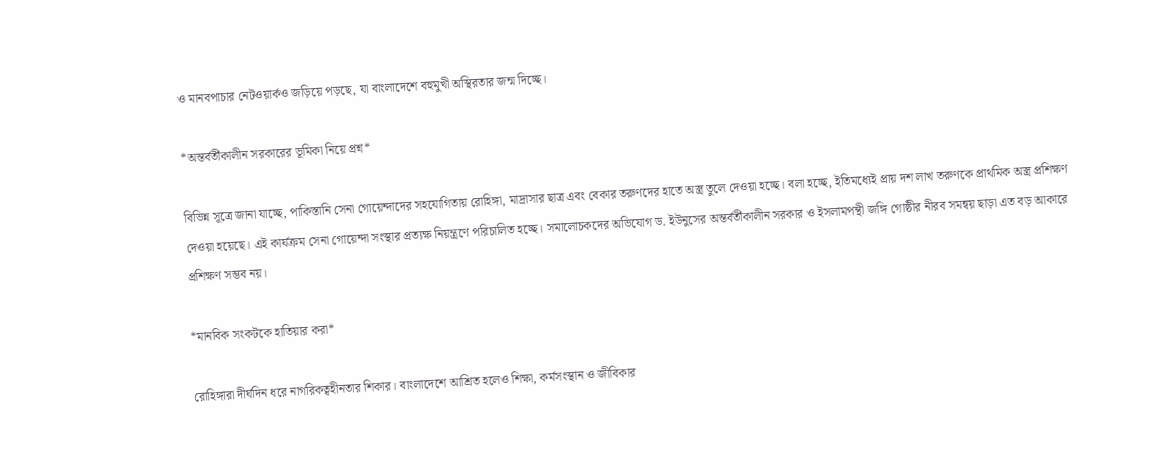ও মানবপাচার নেটওয়ার্কও জড়িয়ে পড়ছে, যা বাংলাদেশে বহুমুখী অস্থিরতার জন্ম দিচ্ছে।

*অন্তর্বর্তীকালীন সরকারের ভূমিকা নিয়ে প্রশ্ন*

বিভিন্ন সূত্রে জানা যাচ্ছে, পাকিস্তানি সেনা গোয়েন্দাদের সহযোগিতায় রোহিঙ্গা, মাদ্রাসার ছাত্র এবং বেকার তরুণদের হাতে অস্ত্র তুলে দেওয়া হচ্ছে। বলা হচ্ছে, ইতিমধ্যেই প্রায় দশ লাখ তরুণকে প্রাথমিক অস্ত্র প্রশিক্ষণ দেওয়া হয়েছে। এই কার্যক্রম সেনা গোয়েন্দা সংস্থার প্রত্যক্ষ নিয়ন্ত্রণে পরিচালিত হচ্ছে। সমালোচকদের অভিযোগ ড. ইউনুসের অন্তর্বর্তীকালীন সরকার ও ইসলামপন্থী জঙ্গি গোষ্ঠীর নীরব সমন্বয় ছাড়া এত বড় আকারে প্রশিক্ষণ সম্ভব নয়।

*মানবিক সংকটকে হাতিয়ার করা*

রোহিঙ্গারা দীর্ঘদিন ধরে নাগরিকত্বহীনতার শিকার। বাংলাদেশে আশ্রিত হলেও শিক্ষা, কর্মসংস্থান ও জীবিকার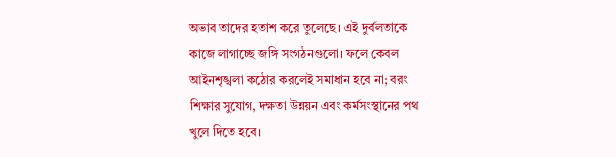অভাব তাদের হতাশ করে তুলেছে। এই দুর্বলতাকে কাজে লাগাচ্ছে জঙ্গি সংগঠনগুলো। ফলে কেবল আইনশৃঙ্খলা কঠোর করলেই সমাধান হবে না; বরং শিক্ষার সুযোগ, দক্ষতা উন্নয়ন এবং কর্মসংস্থানের পথ খুলে দিতে হবে।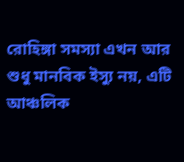রোহিঙ্গা সমস্যা এখন আর শুধু মানবিক ইস্যু নয়, এটি আঞ্চলিক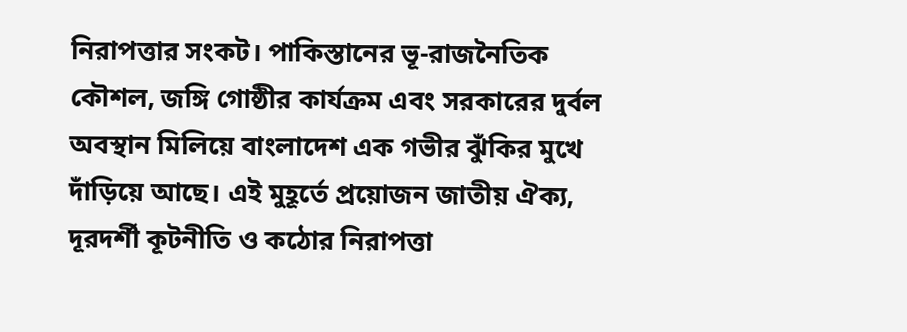নিরাপত্তার সংকট। পাকিস্তানের ভূ-রাজনৈতিক কৌশল, জঙ্গি গোষ্ঠীর কার্যক্রম এবং সরকারের দুর্বল অবস্থান মিলিয়ে বাংলাদেশ এক গভীর ঝুঁকির মুখে দাঁড়িয়ে আছে। এই মুহূর্তে প্রয়োজন জাতীয় ঐক্য, দূরদর্শী কূটনীতি ও কঠোর নিরাপত্তা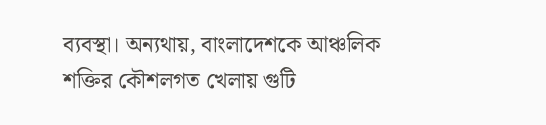ব্যবস্থা। অন্যথায়, বাংলাদেশকে আঞ্চলিক শক্তির কৌশলগত খেলায় গুটি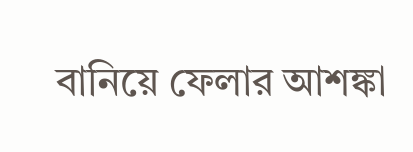বানিয়ে ফেলার আশঙ্কা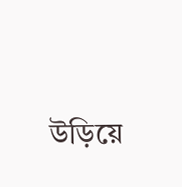উড়িয়ে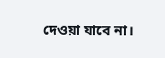দেওয়া যাবে না।